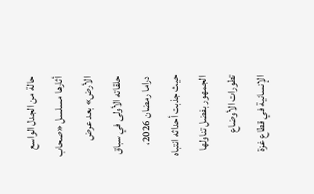حالة من الجدل الواسع أثارها مسلسل «صحاب الأرض» بعد عرض حلقاته الأولى في سباق دراما رمضان 2026، حيث جذبت أحداثه انتباه الجمهور بفضل تناولها تطورات الأوضاع الإنسانية في قطاع غزة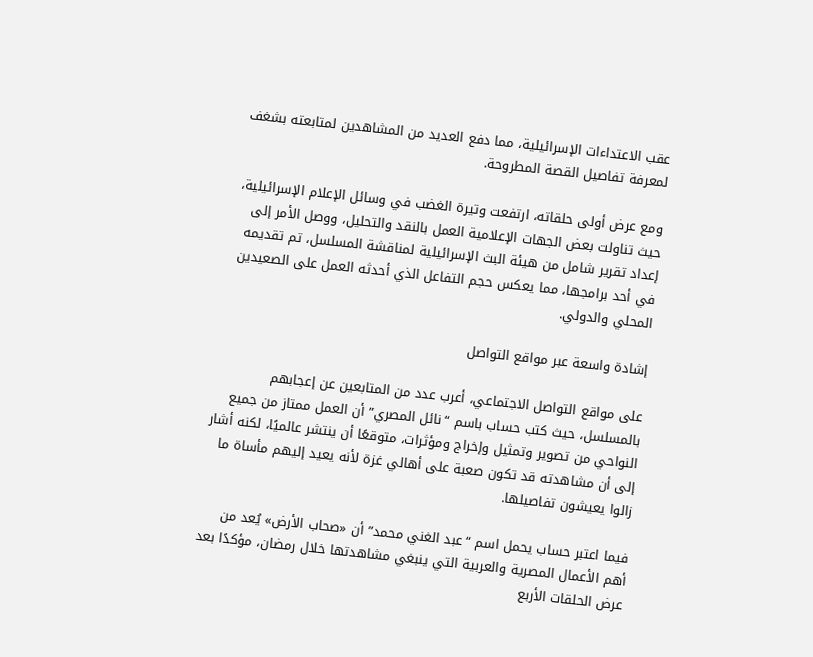عقب الاعتداءات الإسرائيلية، مما دفع العديد من المشاهدين لمتابعته بشغف لمعرفة تفاصيل القصة المطروحة.

ومع عرض أولى حلقاته، ارتفعت وتيرة الغضب في وسائل الإعلام الإسرائيلية، حيث تناولت بعض الجهات الإعلامية العمل بالنقد والتحليل، ووصل الأمر إلى إعداد تقرير شامل من هيئة البث الإسرائيلية لمناقشة المسلسل، تم تقديمه في أحد برامجها، مما يعكس حجم التفاعل الذي أحدثه العمل على الصعيدين المحلي والدولي.

إشادة واسعة عبر مواقع التواصل

على مواقع التواصل الاجتماعي، أعرب عدد من المتابعين عن إعجابهم بالمسلسل، حيث كتب حساب باسم “نائل المصري” أن العمل ممتاز من جميع النواحي من تصوير وتمثيل وإخراج ومؤثرات، متوقعًا أن ينتشر عالميًا، لكنه أشار إلى أن مشاهدته قد تكون صعبة على أهالي غزة لأنه يعيد إليهم مأساة ما زالوا يعيشون تفاصيلها.

فيما اعتبر حساب يحمل اسم “عبد الغني محمد” أن «صحاب الأرض» يُعد من أهم الأعمال المصرية والعربية التي ينبغي مشاهدتها خلال رمضان، مؤكدًا بعد عرض الحلقات الأربع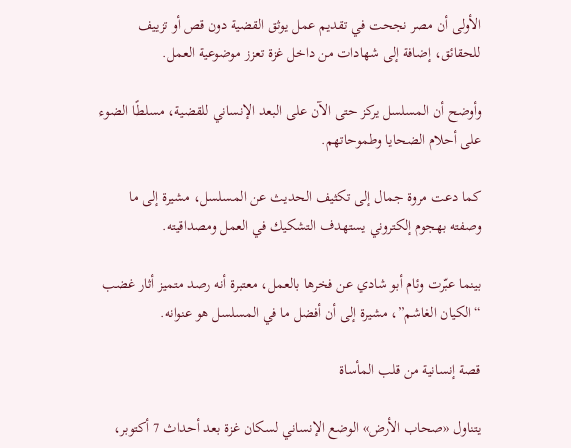الأولى أن مصر نجحت في تقديم عمل يوثق القضية دون قص أو تزييف للحقائق، إضافة إلى شهادات من داخل غزة تعزز موضوعية العمل.

وأوضح أن المسلسل يركز حتى الآن على البعد الإنساني للقضية، مسلطًا الضوء على أحلام الضحايا وطموحاتهم.

كما دعت مروة جمال إلى تكثيف الحديث عن المسلسل، مشيرة إلى ما وصفته بهجوم إلكتروني يستهدف التشكيك في العمل ومصداقيته.

بينما عبّرت وئام أبو شادي عن فخرها بالعمل، معتبرة أنه رصد متميز أثار غضب “الكيان الغاشم”، مشيرة إلى أن أفضل ما في المسلسل هو عنوانه.

قصة إنسانية من قلب المأساة

يتناول «صحاب الأرض» الوضع الإنساني لسكان غزة بعد أحداث 7 أكتوبر،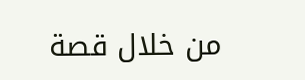من خلال قصة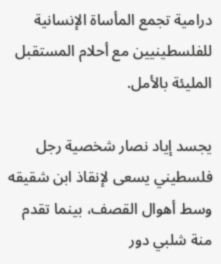درامية تجمع المأساة الإنسانية للفلسطينيين مع أحلام المستقبل المليئة بالأمل.

يجسد إياد نصار شخصية رجل فلسطيني يسعى لإنقاذ ابن شقيقه وسط أهوال القصف، بينما تقدم منة شلبي دور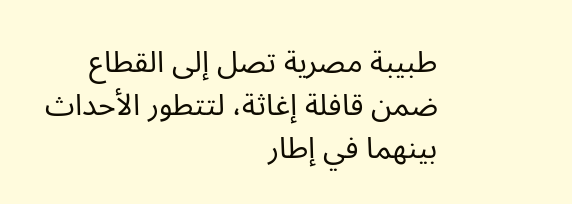طبيبة مصرية تصل إلى القطاع ضمن قافلة إغاثة، لتتطور الأحداث بينهما في إطار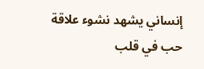إنساني يشهد نشوء علاقة حب في قلب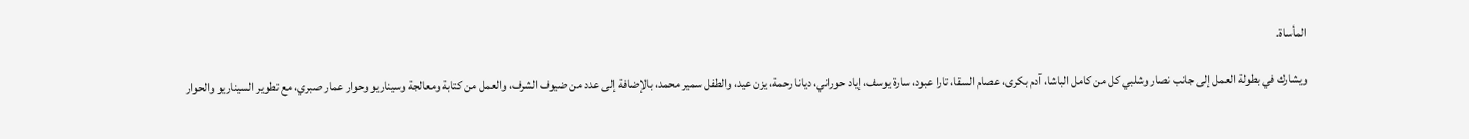المأساة.

ويشارك في بطولة العمل إلى جانب نصار وشلبي كل من كامل الباشا، آدم بكرى، عصام السقا، تارا عبود، سارة يوسف، إياد حوراني، ديانا رحمة، يزن عيد، والطفل سمير محمد، بالإضافة إلى عدد من ضيوف الشرف، والعمل من كتابة ومعالجة وسيناريو وحوار عمار صبري، مع تطوير السيناريو والحوار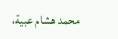محمد هشام عبية،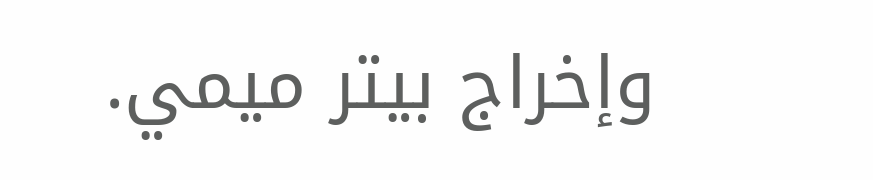وإخراج بيتر ميمي.